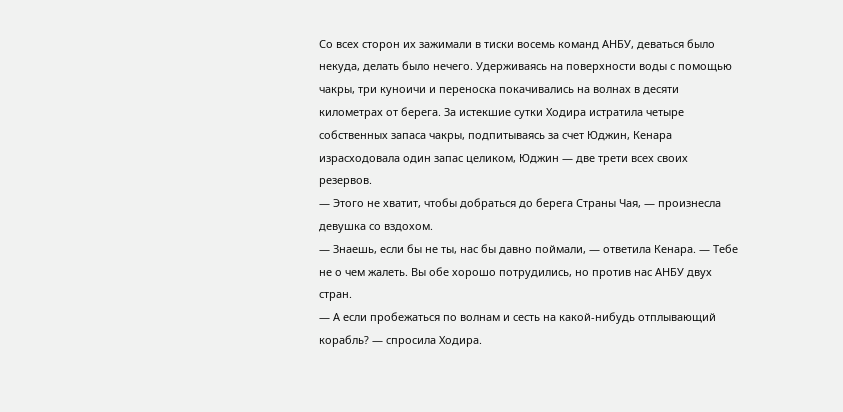Со всех сторон их зажимали в тиски восемь команд АНБУ, деваться было некуда, делать было нечего. Удерживаясь на поверхности воды с помощью чакры, три куноичи и переноска покачивались на волнах в десяти километрах от берега. За истекшие сутки Ходира истратила четыре собственных запаса чакры, подпитываясь за счет Юджин, Кенара израсходовала один запас целиком, Юджин — две трети всех своих резервов.
— Этого не хватит, чтобы добраться до берега Страны Чая, — произнесла девушка со вздохом.
— Знаешь, если бы не ты, нас бы давно поймали, — ответила Кенара. — Тебе не о чем жалеть. Вы обе хорошо потрудились, но против нас АНБУ двух стран.
— А если пробежаться по волнам и сесть на какой-нибудь отплывающий корабль? — спросила Ходира.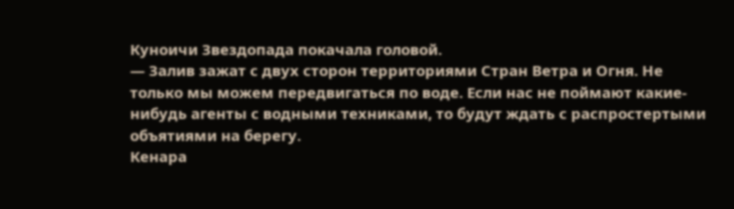Куноичи Звездопада покачала головой.
— Залив зажат с двух сторон территориями Стран Ветра и Огня. Не только мы можем передвигаться по воде. Если нас не поймают какие-нибудь агенты с водными техниками, то будут ждать с распростертыми объятиями на берегу.
Кенара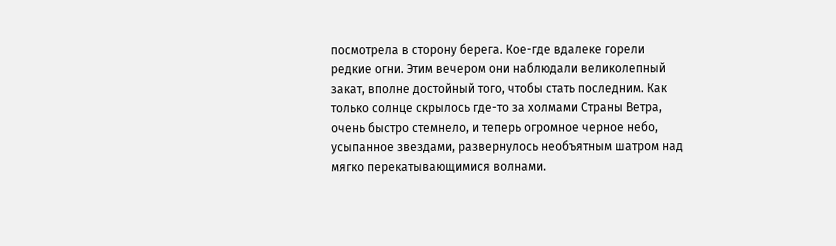посмотрела в сторону берега. Кое-где вдалеке горели редкие огни. Этим вечером они наблюдали великолепный закат, вполне достойный того, чтобы стать последним. Как только солнце скрылось где-то за холмами Страны Ветра, очень быстро стемнело, и теперь огромное черное небо, усыпанное звездами, развернулось необъятным шатром над мягко перекатывающимися волнами.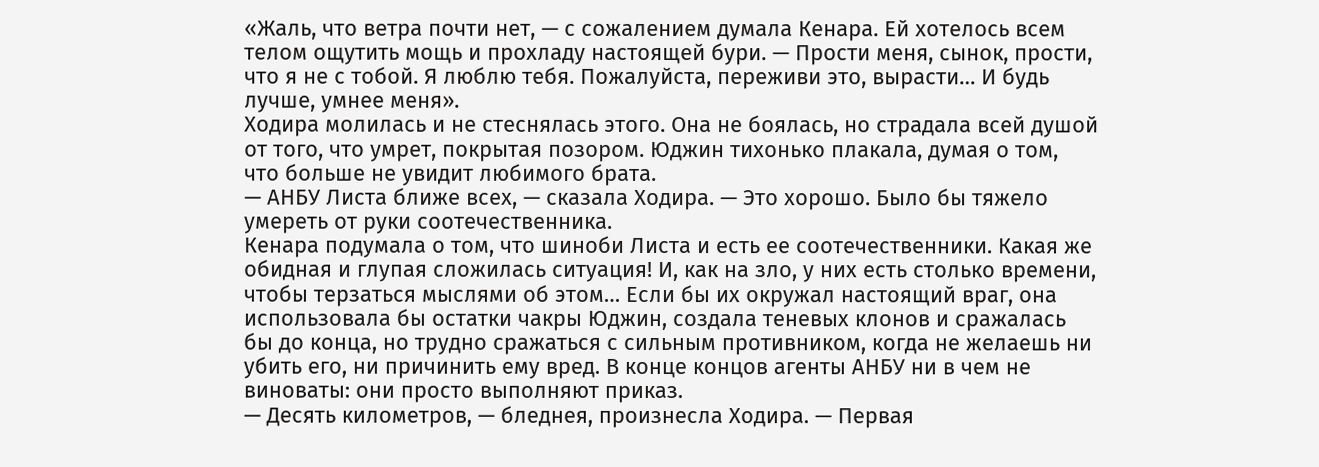«Жаль, что ветра почти нет, — с сожалением думала Кенара. Ей хотелось всем телом ощутить мощь и прохладу настоящей бури. — Прости меня, сынок, прости, что я не с тобой. Я люблю тебя. Пожалуйста, переживи это, вырасти… И будь лучше, умнее меня».
Ходира молилась и не стеснялась этого. Она не боялась, но страдала всей душой от того, что умрет, покрытая позором. Юджин тихонько плакала, думая о том, что больше не увидит любимого брата.
— АНБУ Листа ближе всех, — сказала Ходира. — Это хорошо. Было бы тяжело умереть от руки соотечественника.
Кенара подумала о том, что шиноби Листа и есть ее соотечественники. Какая же обидная и глупая сложилась ситуация! И, как на зло, у них есть столько времени, чтобы терзаться мыслями об этом… Если бы их окружал настоящий враг, она использовала бы остатки чакры Юджин, создала теневых клонов и сражалась бы до конца, но трудно сражаться с сильным противником, когда не желаешь ни убить его, ни причинить ему вред. В конце концов агенты АНБУ ни в чем не виноваты: они просто выполняют приказ.
— Десять километров, — бледнея, произнесла Ходира. — Первая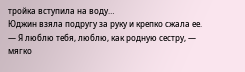тройка вступила на воду…
Юджин взяла подругу за руку и крепко сжала ее.
— Я люблю тебя, люблю, как родную сестру, — мягко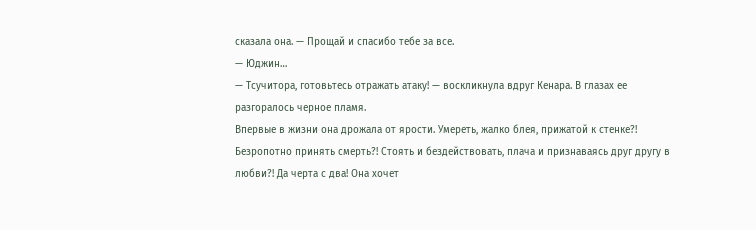сказала она. — Прощай и спасибо тебе за все.
— Юджин…
— Тсучитора, готовьтесь отражать атаку! — воскликнула вдруг Кенара. В глазах ее разгоралось черное пламя.
Впервые в жизни она дрожала от ярости. Умереть, жалко блея, прижатой к стенке?! Безропотно принять смерть?! Стоять и бездействовать, плача и признаваясь друг другу в любви?! Да черта с два! Она хочет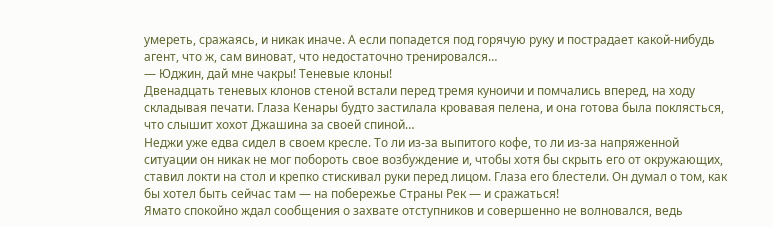умереть, сражаясь, и никак иначе. А если попадется под горячую руку и пострадает какой-нибудь агент, что ж, сам виноват, что недостаточно тренировался…
— Юджин, дай мне чакры! Теневые клоны!
Двенадцать теневых клонов стеной встали перед тремя куноичи и помчались вперед, на ходу складывая печати. Глаза Кенары будто застилала кровавая пелена, и она готова была поклясться, что слышит хохот Джашина за своей спиной…
Неджи уже едва сидел в своем кресле. То ли из-за выпитого кофе, то ли из-за напряженной ситуации он никак не мог побороть свое возбуждение и, чтобы хотя бы скрыть его от окружающих, ставил локти на стол и крепко стискивал руки перед лицом. Глаза его блестели. Он думал о том, как бы хотел быть сейчас там — на побережье Страны Рек — и сражаться!
Ямато спокойно ждал сообщения о захвате отступников и совершенно не волновался, ведь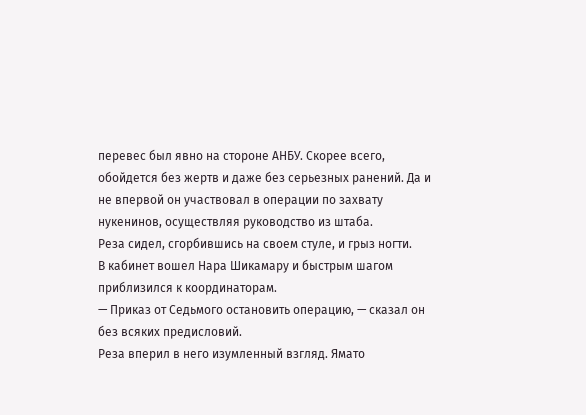перевес был явно на стороне АНБУ. Скорее всего, обойдется без жертв и даже без серьезных ранений. Да и не впервой он участвовал в операции по захвату нукенинов, осуществляя руководство из штаба.
Реза сидел, сгорбившись на своем стуле, и грыз ногти.
В кабинет вошел Нара Шикамару и быстрым шагом приблизился к координаторам.
— Приказ от Седьмого остановить операцию, — сказал он без всяких предисловий.
Реза вперил в него изумленный взгляд. Ямато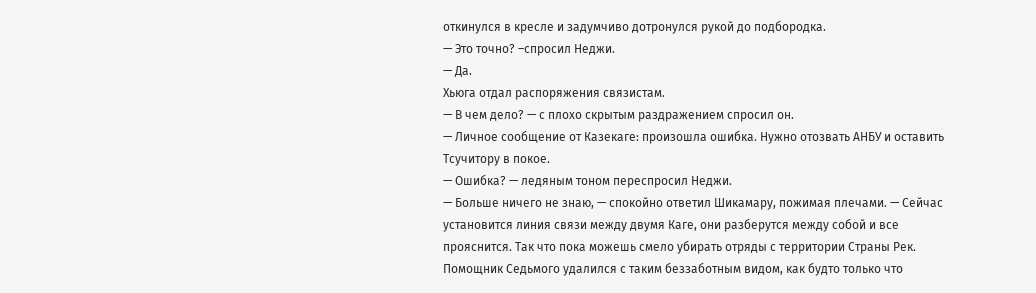откинулся в кресле и задумчиво дотронулся рукой до подбородка.
— Это точно? –спросил Неджи.
— Да.
Хьюга отдал распоряжения связистам.
— В чем дело? — с плохо скрытым раздражением спросил он.
— Личное сообщение от Казекаге: произошла ошибка. Нужно отозвать АНБУ и оставить Тсучитору в покое.
— Ошибка? — ледяным тоном переспросил Неджи.
— Больше ничего не знаю, — спокойно ответил Шикамару, пожимая плечами. — Сейчас установится линия связи между двумя Каге, они разберутся между собой и все прояснится. Так что пока можешь смело убирать отряды с территории Страны Рек.
Помощник Седьмого удалился с таким беззаботным видом, как будто только что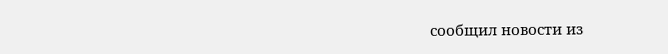сообщил новости из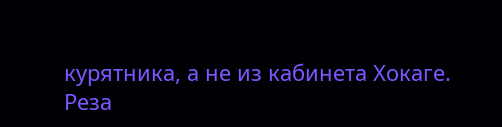курятника, а не из кабинета Хокаге.
Реза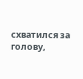схватился за голову,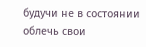будучи не в состоянии облечь свои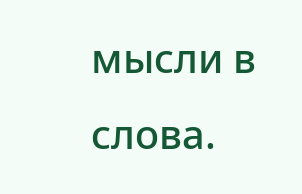мысли в слова.